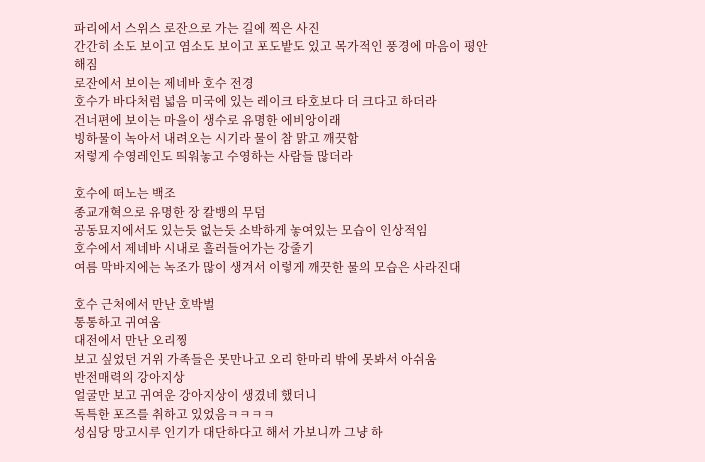파리에서 스위스 로잔으로 가는 길에 찍은 사진
간간히 소도 보이고 염소도 보이고 포도밭도 있고 목가적인 풍경에 마음이 평안해짐
로잔에서 보이는 제네바 호수 전경
호수가 바다처럼 넓음 미국에 있는 레이크 타호보다 더 크다고 하더라
건너편에 보이는 마을이 생수로 유명한 에비앙이래
빙하물이 녹아서 내려오는 시기라 물이 참 맑고 깨끗함
저렇게 수영레인도 띄워놓고 수영하는 사람들 많더라

호수에 떠노는 백조
종교개혁으로 유명한 장 칼뱅의 무덤
공동묘지에서도 있는듯 없는듯 소박하게 놓여있는 모습이 인상적임
호수에서 제네바 시내로 흘러들어가는 강줄기
여름 막바지에는 녹조가 많이 생겨서 이렇게 깨끗한 물의 모습은 사라진대

호수 근처에서 만난 호박벌
통통하고 귀여움
대전에서 만난 오리찡
보고 싶었던 거위 가족들은 못만나고 오리 한마리 밖에 못봐서 아쉬움
반전매력의 강아지상
얼굴만 보고 귀여운 강아지상이 생겼네 했더니
독특한 포즈를 취하고 있었음ㅋㅋㅋㅋ
성심당 망고시루 인기가 대단하다고 해서 가보니까 그냥 하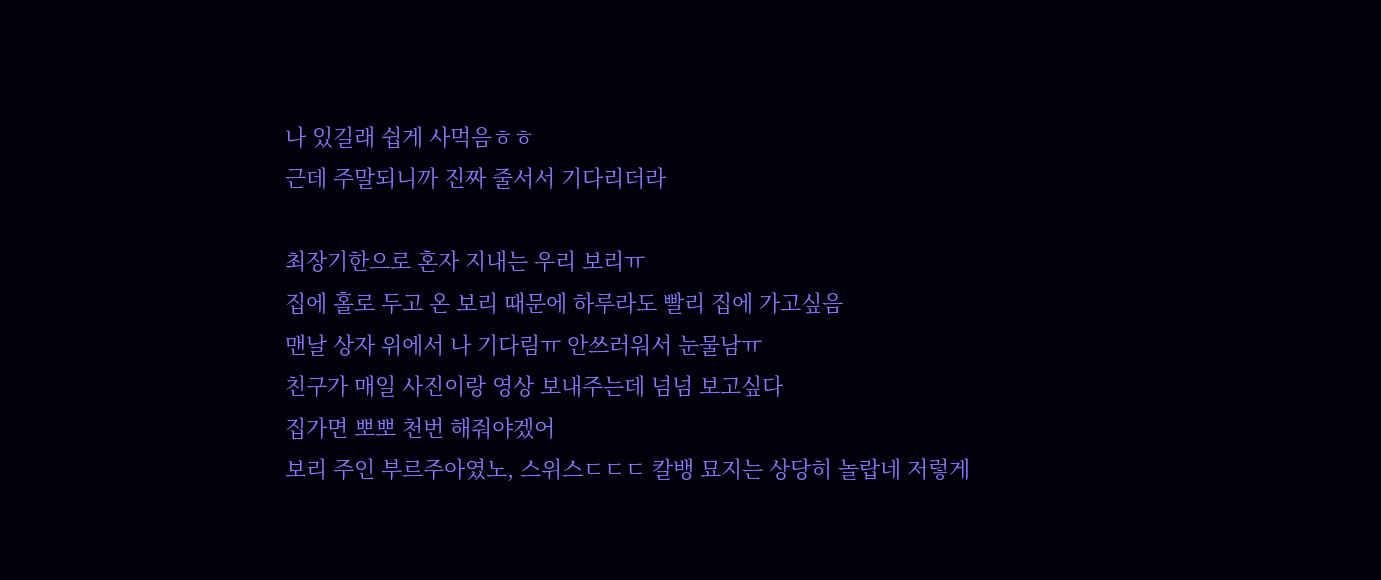나 있길래 쉽게 사먹음ㅎㅎ
근데 주말되니까 진짜 줄서서 기다리더라

최장기한으로 혼자 지내는 우리 보리ㅠ
집에 홀로 두고 온 보리 때문에 하루라도 빨리 집에 가고싶음
맨날 상자 위에서 나 기다림ㅠ 안쓰러워서 눈물남ㅠ
친구가 매일 사진이랑 영상 보내주는데 넘넘 보고싶다
집가면 뽀뽀 천번 해줘야겠어
보리 주인 부르주아였노, 스위스ㄷㄷㄷ 칼뱅 묘지는 상당히 놀랍네 저렇게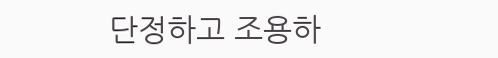단정하고 조용하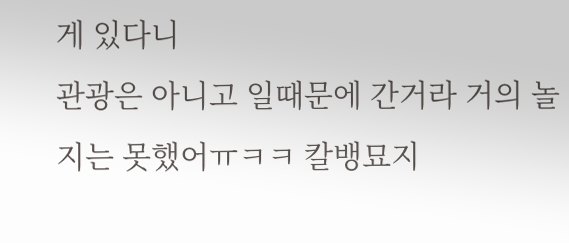게 있다니
관광은 아니고 일때문에 간거라 거의 놀지는 못했어ㅠㅋㅋ 칼뱅묘지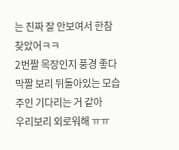는 진짜 잘 안보여서 한참 찾았어ㅋㅋ
2번짤 목장인지 풍경 좋다 막짤 보리 뒤돌아있는 모습 주인 기다리는 거 같아
우리보리 외로워해 ㅠㅠ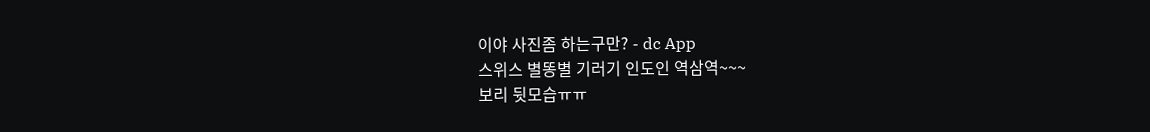이야 사진좀 하는구만? - dc App
스위스 별똥별 기러기 인도인 역삼역~~~
보리 뒷모습ㅠㅠ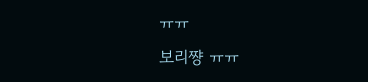ㅠㅠ
보리쨩 ㅠㅠ